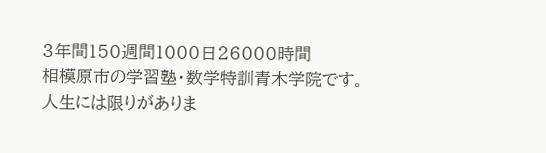3年間150週間1000日26000時間
相模原市の学習塾・数学特訓青木学院です。
人生には限りがありま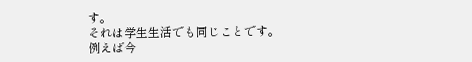す。
それは学生生活でも同じことです。
例えば今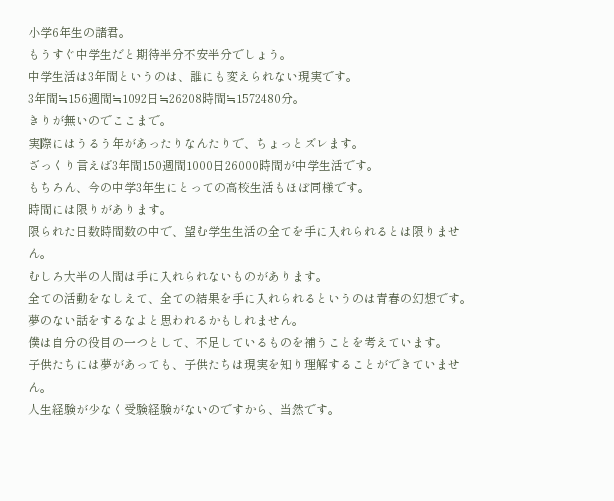小学6年生の諸君。
もうすぐ中学生だと期待半分不安半分でしょう。
中学生活は3年間というのは、誰にも変えられない現実です。
3年間≒156週間≒1092日≒26208時間≒1572480分。
きりが無いのでここまで。
実際にはうるう年があったりなんたりで、ちょっとズレます。
ざっくり言えば3年間150週間1000日26000時間が中学生活です。
もちろん、今の中学3年生にとっての高校生活もほぼ同様です。
時間には限りがあります。
限られた日数時間数の中で、望む学生生活の全てを手に入れられるとは限りません。
むしろ大半の人間は手に入れられないものがあります。
全ての活動をなしえて、全ての結果を手に入れられるというのは青春の幻想です。
夢のない話をするなよと思われるかもしれません。
僕は自分の役目の一つとして、不足しているものを補うことを考えています。
子供たちには夢があっても、子供たちは現実を知り理解することができていません。
人生経験が少なく受験経験がないのですから、当然です。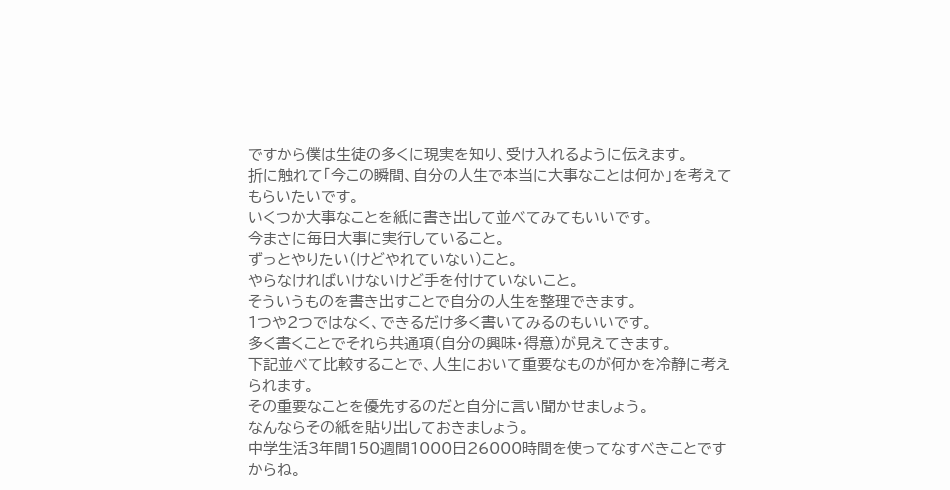ですから僕は生徒の多くに現実を知り、受け入れるように伝えます。
折に触れて「今この瞬間、自分の人生で本当に大事なことは何か」を考えてもらいたいです。
いくつか大事なことを紙に書き出して並べてみてもいいです。
今まさに毎日大事に実行していること。
ずっとやりたい(けどやれていない)こと。
やらなければいけないけど手を付けていないこと。
そういうものを書き出すことで自分の人生を整理できます。
1つや2つではなく、できるだけ多く書いてみるのもいいです。
多く書くことでそれら共通項(自分の興味・得意)が見えてきます。
下記並べて比較することで、人生において重要なものが何かを冷静に考えられます。
その重要なことを優先するのだと自分に言い聞かせましょう。
なんならその紙を貼り出しておきましょう。
中学生活3年間150週間1000日26000時間を使ってなすべきことですからね。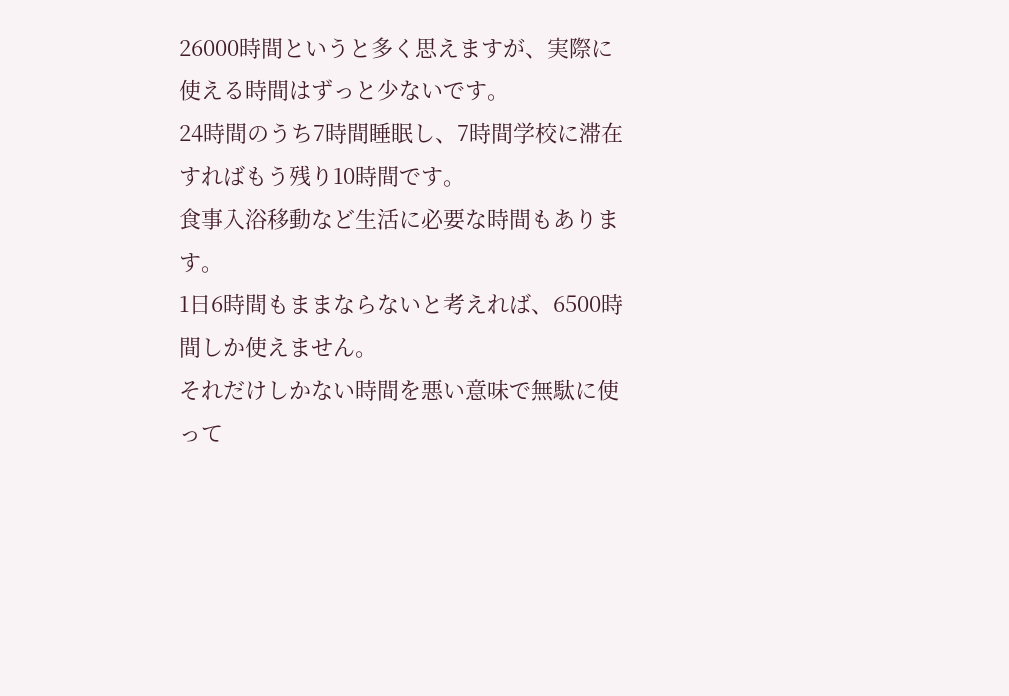26000時間というと多く思えますが、実際に使える時間はずっと少ないです。
24時間のうち7時間睡眠し、7時間学校に滞在すればもう残り10時間です。
食事入浴移動など生活に必要な時間もあります。
1日6時間もままならないと考えれば、6500時間しか使えません。
それだけしかない時間を悪い意味で無駄に使って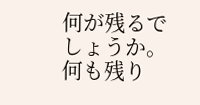何が残るでしょうか。
何も残り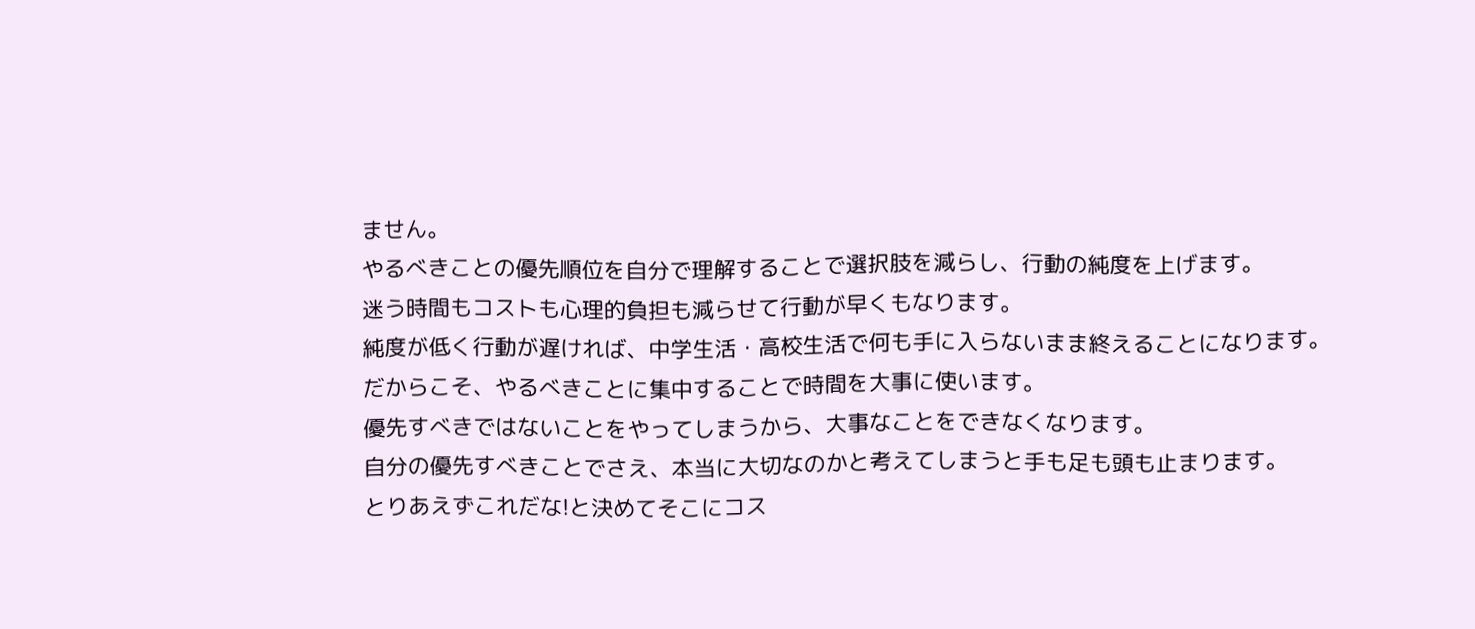ません。
やるべきことの優先順位を自分で理解することで選択肢を減らし、行動の純度を上げます。
迷う時間もコストも心理的負担も減らせて行動が早くもなります。
純度が低く行動が遅ければ、中学生活・高校生活で何も手に入らないまま終えることになります。
だからこそ、やるべきことに集中することで時間を大事に使います。
優先すべきではないことをやってしまうから、大事なことをできなくなります。
自分の優先すべきことでさえ、本当に大切なのかと考えてしまうと手も足も頭も止まります。
とりあえずこれだな!と決めてそこにコス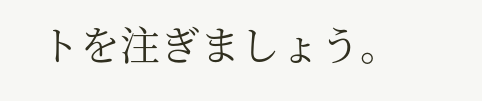トを注ぎましょう。